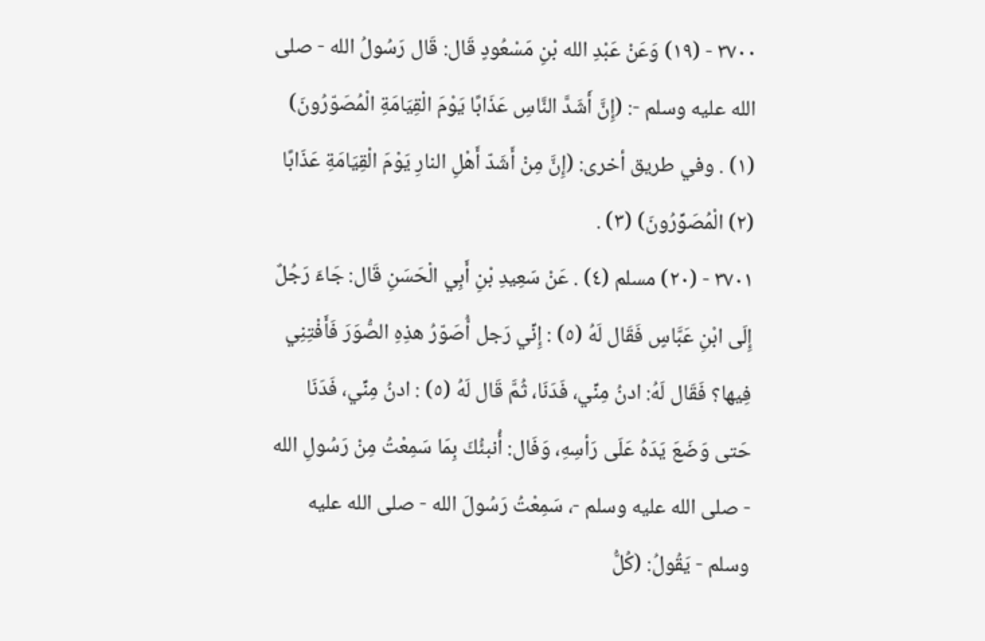٣٧٠٠ - (١٩) وَعَنْ عَبْدِ الله بْنِ مَسْعُودٍ قَال: قَال رَسُولُ الله - صلى الله عليه وسلم -: (إِنَّ أَشَدَّ النَّاسِ عَذَابًا يَوْمَ الْقِيَامَةِ الْمُصَوّرُونَ) (١) . وفي طريق أخرى: (إِنَّ مِنْ أَشَدّ أَهْلِ النارِ يَوْمَ الْقِيَامَةِ عَذَابًا (٢) الْمُصَوِّرُونَ) (٣) .
٣٧٠١ - (٢٠) مسلم (٤) . عَنْ سَعِيدِ بْنِ أَبِي الْحَسَنِ قَال: جَاءَ رَجُلٌ إِلَى ابْنِ عَبَّاسٍ فَقَال لَهُ (٥) : إِنِّي رَجل أُصَوّرُ هذِهِ الصُّوَرَ فَأَفْتِنِي فِيها؟ فَقَال لَهُ: ادنُ مِنِّي، فَدَنَا، ثُمَّ قَال لَهُ (٥) : ادنُ مِنِّي، فَدَنَا حَتى وَضَعَ يَدَهُ عَلَى رَأسِهِ، وَفَال: أُنبئُكَ بِمَا سَمِعْتُ مِنْ رَسُولِ الله - صلى الله عليه وسلم -، سَمِعْتُ رَسُولَ الله - صلى الله عليه وسلم - يَقُولُ: (كُلُّ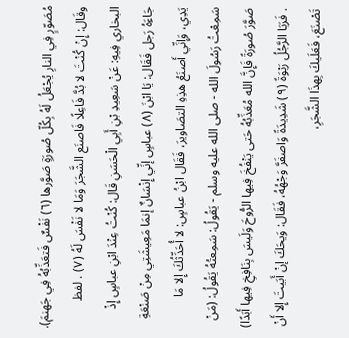مُصَوّرٍ فِي النارِ يُجْعَلُ لَهُ بِكُلّ صُورَةٍ صَوَّرها (٦) نَفْسٌ فَتعَذِّبُهُ فِي جَهنمَ). وقَال: إِنْ كُنْتَ لا بُدَّ فَاعِلًا فَاصنَع الشَّجَرَ وَمَا لا نَفْسَ لَهُ (٧) . لفظ البخاري فِيهِ: عَنْ سَعِيدِ بْنِ أَبِي الْحَسَنِ قَال: كُنْتُ عِنْدَ ابْنِ عباسٍ إِذْ جَاءَهُ رَجل فَقَال: يَا ابْنَ (٨) عباسٍ إنِّي إِنْسَانٌ إنمَا مَعِيشَتِي مِنْ صَنْعَةِ يَدِي، وَإِنِّي أَصنَعُ هذِهِ التصَاويرَ، فَقَال ابْنُ عباسٍ: لا أُحَدِّثُكَ إِلا مَا سَمِعْتُ رَسُولَ الله - صلى الله عليه وسلم - يَقُولُ: سَمِعتُهُ يَقُولُ: (مَنْ صَوَّرَ صُورَةً فَإِنَّ الله مُعَذِّبُهُ حَتى يَنْفُخَ فِيها الرُّوحَ وَلَيسَ بِنَافِخِ فِيها أَبَدًا) . فَرَبَا الرَّجُلُ رَبْوَةً (٩) شَدِيدَةً وَاصفَرَّ وَجْهُهُ، فَقَال: وَيحَكَ إنْ أَبَيتَ إِلا أَنْ تَصْنَعَ، فَعَلَيكَ بِهذَا الشَّجَرِ،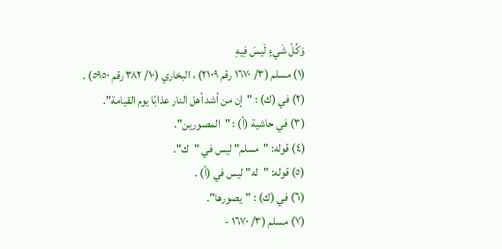وَكُلّ شَيءٍ لَيسَ فِيهِ
(١) مسلم (٣/ ١٦٧٠ رقم ٢١٠٩) ، البخاري (١٠/ ٣٨٢ رقم ٥٩٥٠) .
(٢) في (ك) : "إن من أشد أهل النار عذابًا يوم القيامة".
(٣) في حاشية (أ) : "المصورين".
(٤) قوله: "مسلم" ليس في "ك".
(٥) قوله: "له" ليس في (أ) .
(٦) في (ك) : "يصورها".
(٧) مسلم (٣/ ١٦٧٠ -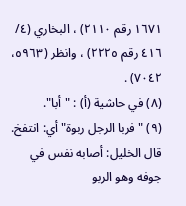١٦٧١ رقم ٢١١٠) ، البخاري (٤/ ٤١٦ رقم ٢٢٢٥) ، وانظر (٥٩٦٣، ٧٠٤٢) .
(٨) في حاشية (أ) : "أبا".
(٩) "فربا الرجل ربوة" أي: انتفخ.
قال الخليل: أصابه نفس في جوفه وهو الربو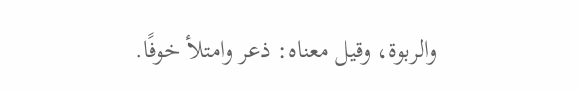والربوة، وقيل معناه: ذعر وامتلأ خوفًا.